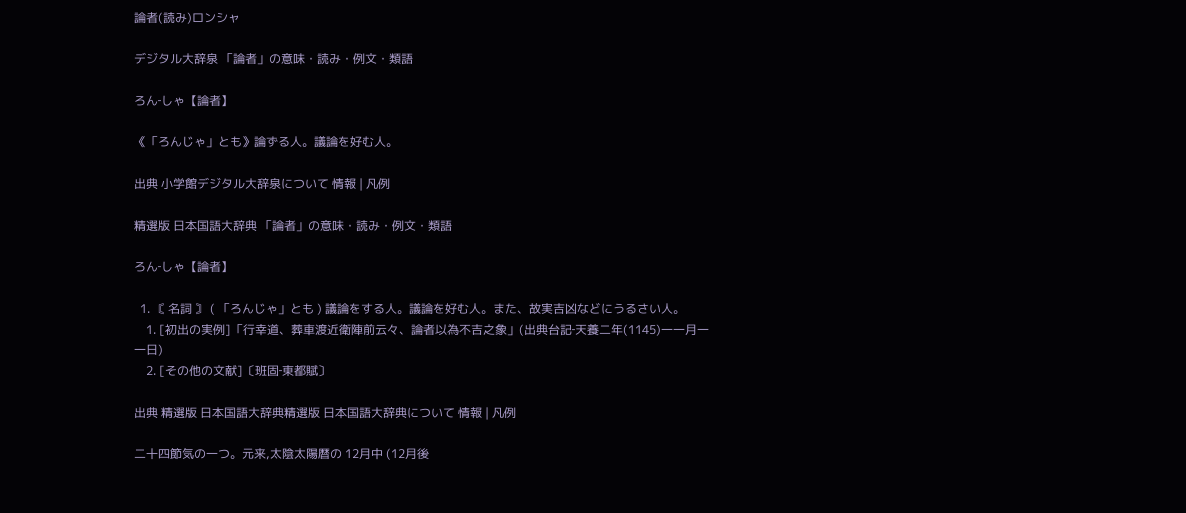論者(読み)ロンシャ

デジタル大辞泉 「論者」の意味・読み・例文・類語

ろん‐しゃ【論者】

《「ろんじゃ」とも》論ずる人。議論を好む人。

出典 小学館デジタル大辞泉について 情報 | 凡例

精選版 日本国語大辞典 「論者」の意味・読み・例文・類語

ろん‐しゃ【論者】

  1. 〘 名詞 〙 ( 「ろんじゃ」とも ) 議論をする人。議論を好む人。また、故実吉凶などにうるさい人。
    1. [初出の実例]「行幸道、葬車渡近衛陣前云々、論者以為不吉之象」(出典台記‐天養二年(1145)一一月一一日)
    2. [その他の文献]〔班固‐東都賦〕

出典 精選版 日本国語大辞典精選版 日本国語大辞典について 情報 | 凡例

二十四節気の一つ。元来,太陰太陽暦の 12月中 (12月後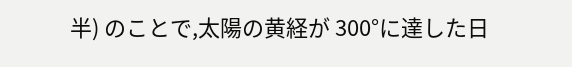半) のことで,太陽の黄経が 300°に達した日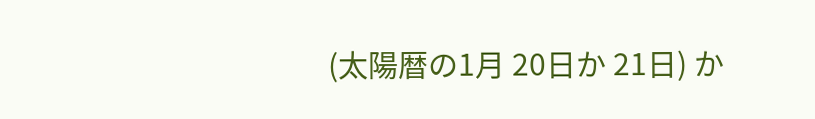(太陽暦の1月 20日か 21日) か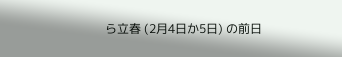ら立春 (2月4日か5日) の前日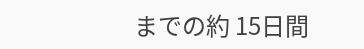までの約 15日間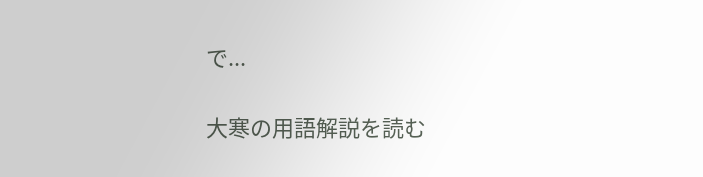で...

大寒の用語解説を読む